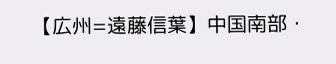【広州=遠藤信葉】中国南部・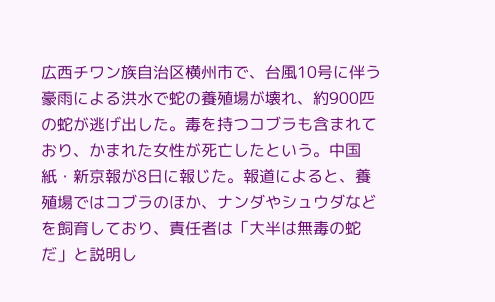広西チワン族自治区横州市で、台風10号に伴う豪雨による洪水で蛇の養殖場が壊れ、約900匹の蛇が逃げ出した。毒を持つコブラも含まれており、かまれた女性が死亡したという。中国紙・新京報が8日に報じた。報道によると、養殖場ではコブラのほか、ナンダやシュウダなどを飼育しており、責任者は「大半は無毒の蛇だ」と説明し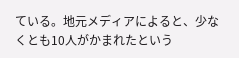ている。地元メディアによると、少なくとも10人がかまれたという